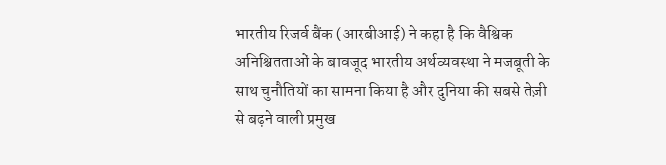भारतीय रिजर्व बैंक (आरबीआई) ने कहा है कि वैश्विक अनिश्चितताओं के बावजूद भारतीय अर्थव्यवस्था ने मजबूती के साथ चुनौतियों का सामना किया है और दुनिया की सबसे तेज़ी से बढ़ने वाली प्रमुख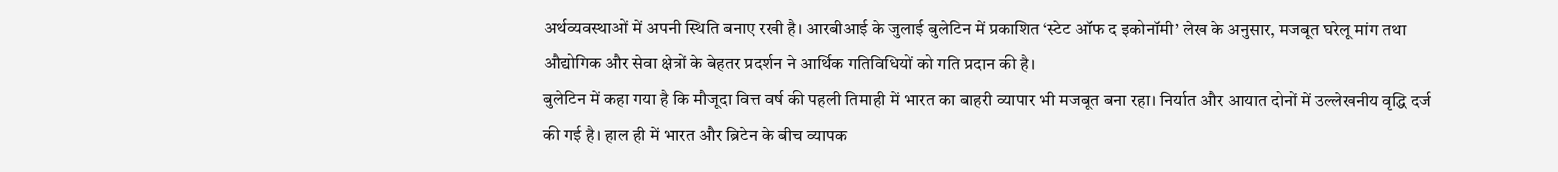अर्थव्यवस्थाओं में अपनी स्थिति बनाए रखी है। आरबीआई के जुलाई बुलेटिन में प्रकाशित ‘स्टेट ऑफ द इकोनॉमी’ लेख के अनुसार, मजबूत घरेलू मांग तथा औद्योगिक और सेवा क्षेत्रों के बेहतर प्रदर्शन ने आर्थिक गतिविधियों को गति प्रदान की है।
बुलेटिन में कहा गया है कि मौजूदा वित्त वर्ष की पहली तिमाही में भारत का बाहरी व्यापार भी मजबूत बना रहा। निर्यात और आयात दोनों में उल्लेखनीय वृद्धि दर्ज की गई है। हाल ही में भारत और ब्रिटेन के बीच व्यापक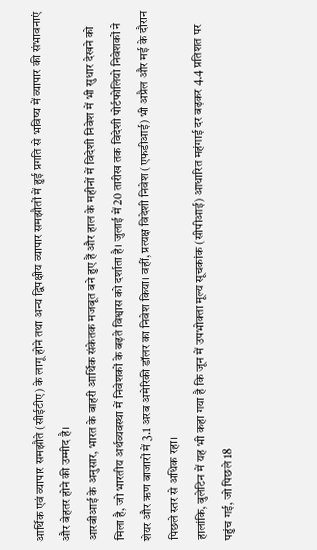आर्थिक एवं व्यापार समझौते (सीईटीए) के लागू होने तथा अन्य द्विपक्षीय व्यापार समझौतों में हुई प्रगति से भविष्य में व्यापार की संभावनाएं और बेहतर होने की उम्मीद है।
आरबीआई के अनुसार, भारत के बाहरी आर्थिक संकेतक मजबूत बने हुए हैं और हाल के महीनों में विदेशी निवेश में भी सुधार देखने को मिला है, जो भारतीय अर्थव्यवस्था में निवेशकों के बढ़ते विश्वास को दर्शाता है। जुलाई में 20 तारीख तक विदेशी पोर्टफोलियो निवेशकों ने शेयर और ऋण बाजारों में 3.1 अरब अमेरिकी डॉलर का निवेश किया। वहीं, प्रत्यक्ष विदेशी निवेश (एफडीआई) भी अप्रैल और मई के दौरान पिछले स्तर से अधिक रहा।
हालांकि, बुलेटिन में यह भी कहा गया है कि जून में उपभोक्ता मूल्य सूचकांक (सीपीआई) आधारित महंगाई दर बढ़कर 4.4 प्रतिशत पर पहुंच गई, जो पिछले 18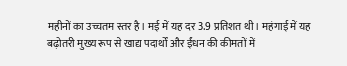महीनों का उच्चतम स्तर है। मई में यह दर 3.9 प्रतिशत थी। महंगाई में यह बढ़ोतरी मुख्य रूप से खाद्य पदार्थों और ईंधन की कीमतों में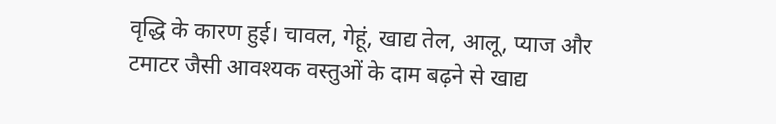वृद्धि के कारण हुई। चावल, गेहूं, खाद्य तेल, आलू, प्याज और टमाटर जैसी आवश्यक वस्तुओं के दाम बढ़ने से खाद्य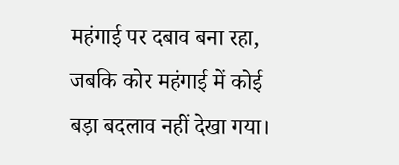महंगाई पर दबाव बना रहा, जबकि कोर महंगाई में कोई बड़ा बदलाव नहीं देखा गया।